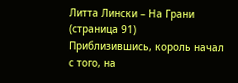Литта Лински – На Грани (страница 91)
Приблизившись, король начал с того, на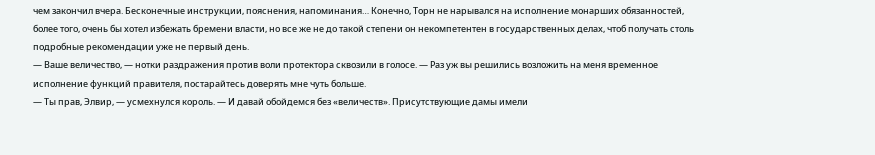чем закончил вчера. Бесконечные инструкции, пояснения, напоминания… Конечно, Торн не нарывался на исполнение монарших обязанностей, более того, очень бы хотел избежать бремени власти, но все же не до такой степени он некомпетентен в государственных делах, чтоб получать столь подробные рекомендации уже не первый день.
— Ваше величество, — нотки раздражения против воли протектора сквозили в голосе. — Раз уж вы решились возложить на меня временное исполнение функций правителя, постарайтесь доверять мне чуть больше.
— Ты прав, Элвир, — усмехнулся король. — И давай обойдемся без «величеств». Присутствующие дамы имели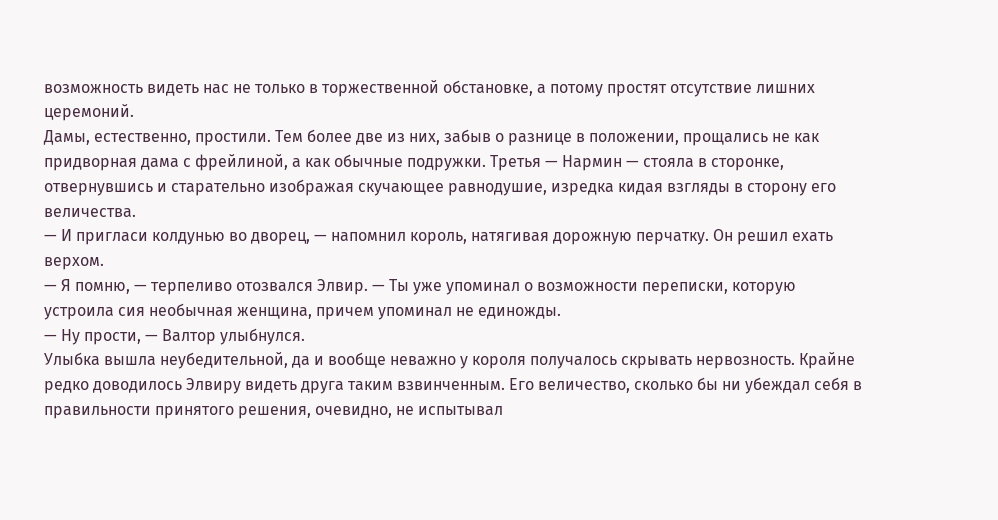возможность видеть нас не только в торжественной обстановке, а потому простят отсутствие лишних церемоний.
Дамы, естественно, простили. Тем более две из них, забыв о разнице в положении, прощались не как придворная дама с фрейлиной, а как обычные подружки. Третья — Нармин — стояла в сторонке, отвернувшись и старательно изображая скучающее равнодушие, изредка кидая взгляды в сторону его величества.
— И пригласи колдунью во дворец, — напомнил король, натягивая дорожную перчатку. Он решил ехать верхом.
— Я помню, — терпеливо отозвался Элвир. — Ты уже упоминал о возможности переписки, которую устроила сия необычная женщина, причем упоминал не единожды.
— Ну прости, — Валтор улыбнулся.
Улыбка вышла неубедительной, да и вообще неважно у короля получалось скрывать нервозность. Крайне редко доводилось Элвиру видеть друга таким взвинченным. Его величество, сколько бы ни убеждал себя в правильности принятого решения, очевидно, не испытывал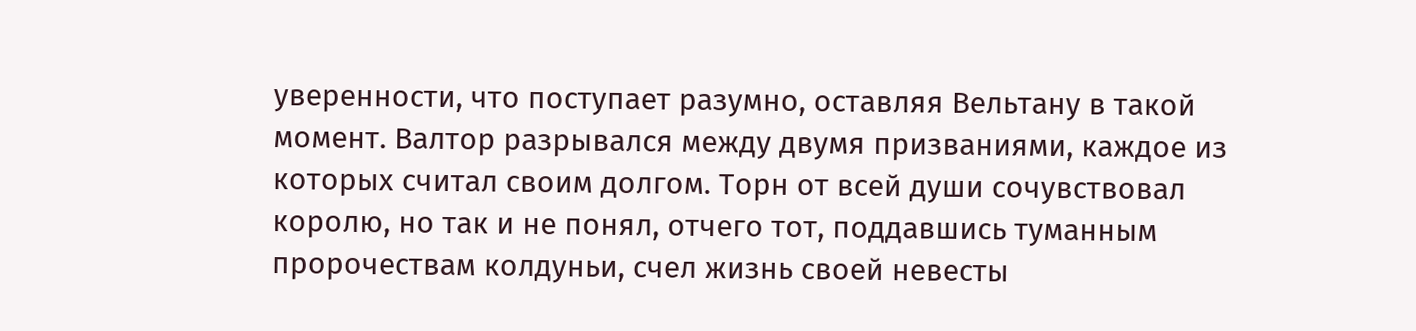уверенности, что поступает разумно, оставляя Вельтану в такой момент. Валтор разрывался между двумя призваниями, каждое из которых считал своим долгом. Торн от всей души сочувствовал королю, но так и не понял, отчего тот, поддавшись туманным пророчествам колдуньи, счел жизнь своей невесты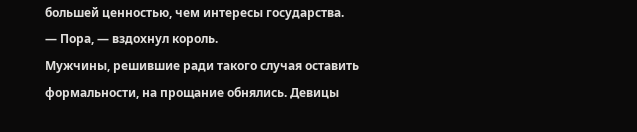большей ценностью, чем интересы государства.
— Пора, — вздохнул король.
Мужчины, решившие ради такого случая оставить формальности, на прощание обнялись. Девицы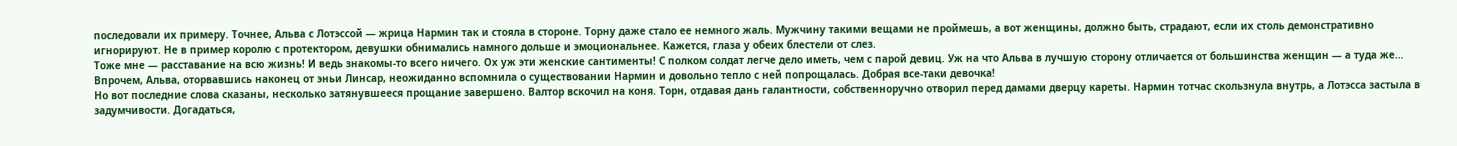последовали их примеру. Точнее, Альва с Лотэссой — жрица Нармин так и стояла в стороне. Торну даже стало ее немного жаль. Мужчину такими вещами не проймешь, а вот женщины, должно быть, страдают, если их столь демонстративно игнорируют. Не в пример королю с протектором, девушки обнимались намного дольше и эмоциональнее. Кажется, глаза у обеих блестели от слез.
Тоже мне — расставание на всю жизнь! И ведь знакомы-то всего ничего. Ох уж эти женские сантименты! С полком солдат легче дело иметь, чем с парой девиц. Уж на что Альва в лучшую сторону отличается от большинства женщин — а туда же… Впрочем, Альва, оторвавшись наконец от эньи Линсар, неожиданно вспомнила о существовании Нармин и довольно тепло с ней попрощалась. Добрая все-таки девочка!
Но вот последние слова сказаны, несколько затянувшееся прощание завершено. Валтор вскочил на коня. Торн, отдавая дань галантности, собственноручно отворил перед дамами дверцу кареты. Нармин тотчас скользнула внутрь, а Лотэсса застыла в задумчивости. Догадаться,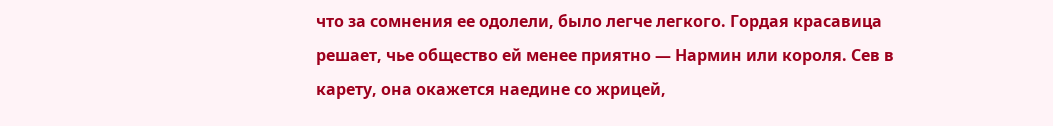что за сомнения ее одолели, было легче легкого. Гордая красавица решает, чье общество ей менее приятно — Нармин или короля. Сев в карету, она окажется наедине со жрицей,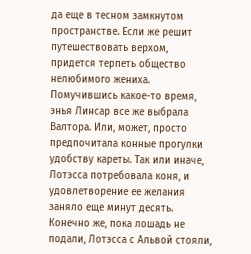да еще в тесном замкнутом пространстве. Если же решит путешествовать верхом, придется терпеть общество нелюбимого жениха. Помучившись какое-то время, энья Линсар все же выбрала Валтора. Или, может, просто предпочитала конные прогулки удобству кареты. Так или иначе, Лотэсса потребовала коня, и удовлетворение ее желания заняло еще минут десять. Конечно же, пока лошадь не подали, Лотэсса с Альвой стояли,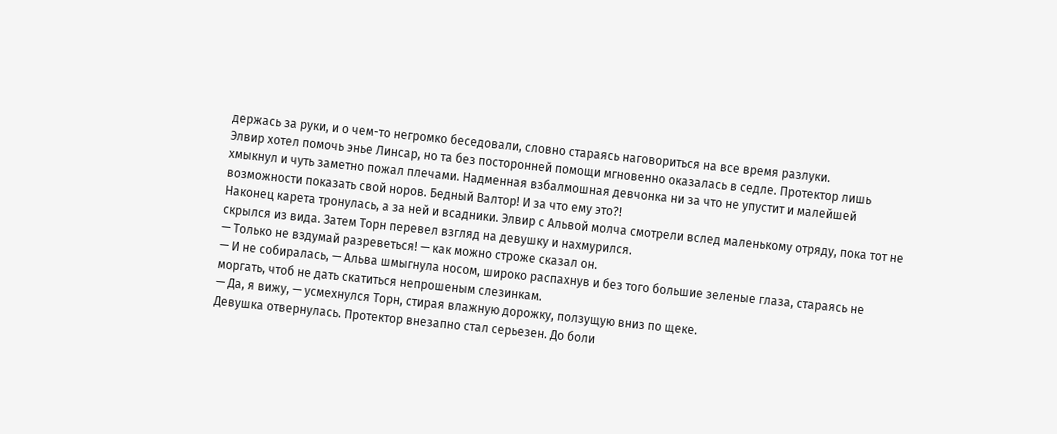держась за руки, и о чем-то негромко беседовали, словно стараясь наговориться на все время разлуки.
Элвир хотел помочь энье Линсар, но та без посторонней помощи мгновенно оказалась в седле. Протектор лишь хмыкнул и чуть заметно пожал плечами. Надменная взбалмошная девчонка ни за что не упустит и малейшей возможности показать свой норов. Бедный Валтор! И за что ему это?!
Наконец карета тронулась, а за ней и всадники. Элвир с Альвой молча смотрели вслед маленькому отряду, пока тот не скрылся из вида. Затем Торн перевел взгляд на девушку и нахмурился.
— Только не вздумай разреветься! — как можно строже сказал он.
— И не собиралась, — Альва шмыгнула носом, широко распахнув и без того большие зеленые глаза, стараясь не моргать, чтоб не дать скатиться непрошеным слезинкам.
— Да, я вижу, — усмехнулся Торн, стирая влажную дорожку, ползущую вниз по щеке.
Девушка отвернулась. Протектор внезапно стал серьезен. До боли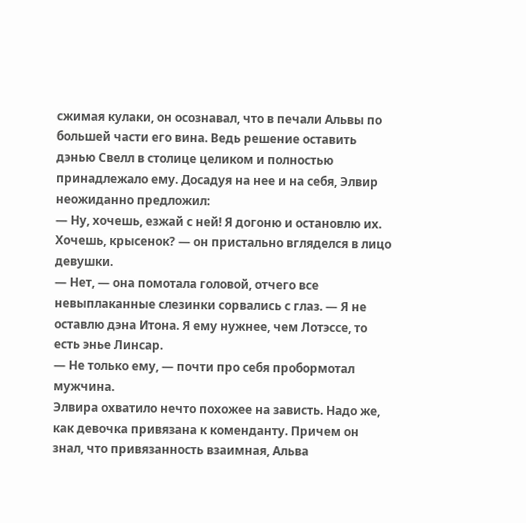сжимая кулаки, он осознавал, что в печали Альвы по большей части его вина. Ведь решение оставить дэнью Свелл в столице целиком и полностью принадлежало ему. Досадуя на нее и на себя, Элвир неожиданно предложил:
— Ну, хочешь, езжай с ней! Я догоню и остановлю их. Хочешь, крысенок? — он пристально вгляделся в лицо девушки.
— Нет, — она помотала головой, отчего все невыплаканные слезинки сорвались с глаз. — Я не оставлю дэна Итона. Я ему нужнее, чем Лотэссе, то есть энье Линсар.
— Не только ему, — почти про себя пробормотал мужчина.
Элвира охватило нечто похожее на зависть. Надо же, как девочка привязана к коменданту. Причем он знал, что привязанность взаимная, Альва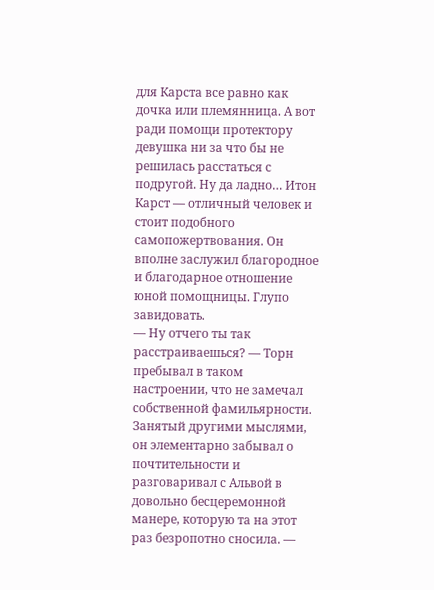для Карста все равно как дочка или племянница. А вот ради помощи протектору девушка ни за что бы не решилась расстаться с подругой. Ну да ладно… Итон Карст — отличный человек и стоит подобного самопожертвования. Он вполне заслужил благородное и благодарное отношение юной помощницы. Глупо завидовать.
— Ну отчего ты так расстраиваешься? — Торн пребывал в таком настроении, что не замечал собственной фамильярности. Занятый другими мыслями, он элементарно забывал о почтительности и разговаривал с Альвой в довольно бесцеремонной манере, которую та на этот раз безропотно сносила. —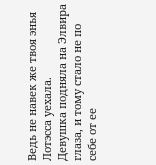Ведь не навек же твоя энья Лотэсса уехала.
Девушка подняла на Элвира глаза, и тому стало не по себе от ее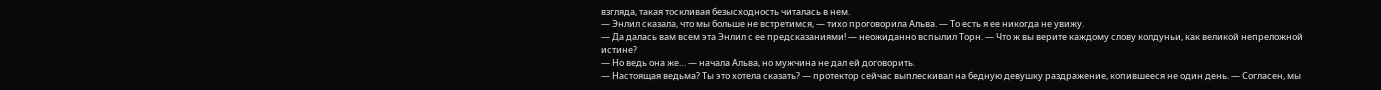взгляда, такая тоскливая безысходность читалась в нем.
— Энлил сказала, что мы больше не встретимся, — тихо проговорила Альва. — То есть я ее никогда не увижу.
— Да далась вам всем эта Энлил с ее предсказаниями! — неожиданно вспылил Торн. — Что ж вы верите каждому слову колдуньи, как великой непреложной истине?
— Но ведь она же… — начала Альва, но мужчина не дал ей договорить.
— Настоящая ведьма? Ты это хотела сказать? — протектор сейчас выплескивал на бедную девушку раздражение, копившееся не один день. — Согласен, мы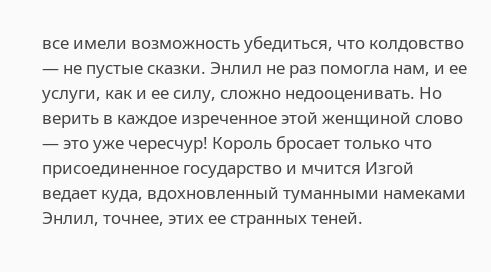все имели возможность убедиться, что колдовство — не пустые сказки. Энлил не раз помогла нам, и ее услуги, как и ее силу, сложно недооценивать. Но верить в каждое изреченное этой женщиной слово — это уже чересчур! Король бросает только что присоединенное государство и мчится Изгой ведает куда, вдохновленный туманными намеками Энлил, точнее, этих ее странных теней.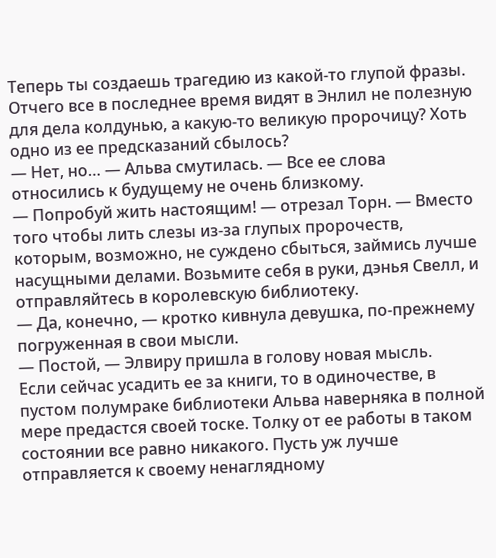Теперь ты создаешь трагедию из какой-то глупой фразы. Отчего все в последнее время видят в Энлил не полезную для дела колдунью, а какую-то великую пророчицу? Хоть одно из ее предсказаний сбылось?
— Нет, но… — Альва смутилась. — Все ее слова относились к будущему не очень близкому.
— Попробуй жить настоящим! — отрезал Торн. — Вместо того чтобы лить слезы из-за глупых пророчеств, которым, возможно, не суждено сбыться, займись лучше насущными делами. Возьмите себя в руки, дэнья Свелл, и отправляйтесь в королевскую библиотеку.
— Да, конечно, — кротко кивнула девушка, по-прежнему погруженная в свои мысли.
— Постой, — Элвиру пришла в голову новая мысль.
Если сейчас усадить ее за книги, то в одиночестве, в пустом полумраке библиотеки Альва наверняка в полной мере предастся своей тоске. Толку от ее работы в таком состоянии все равно никакого. Пусть уж лучше отправляется к своему ненаглядному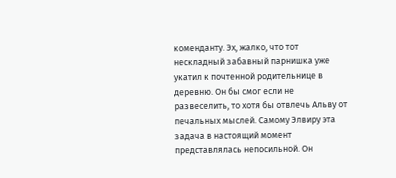коменданту. Эх, жалко, что тот нескладный забавный парнишка уже укатил к почтенной родительнице в деревню. Он бы смог если не развеселить, то хотя бы отвлечь Альву от печальных мыслей. Самому Элвиру эта задача в настоящий момент представлялась непосильной. Он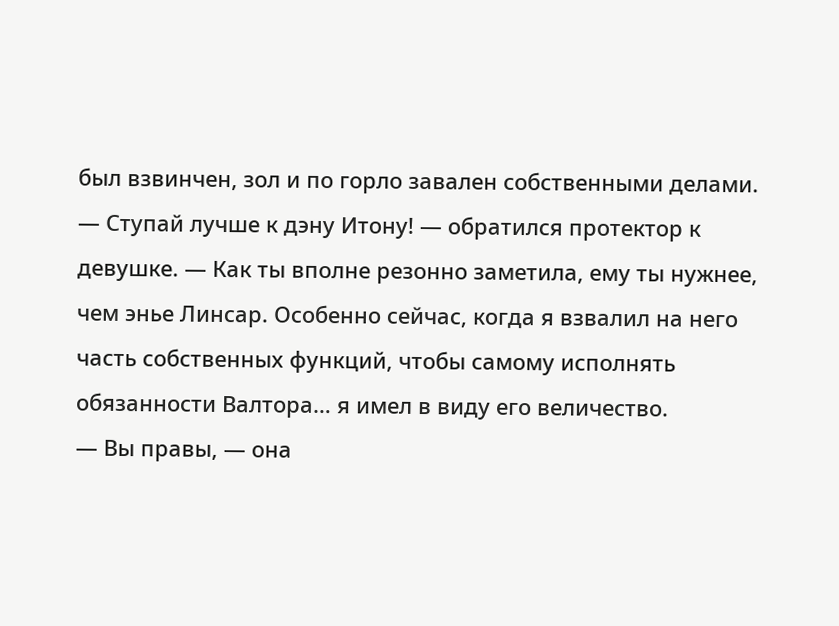был взвинчен, зол и по горло завален собственными делами.
— Ступай лучше к дэну Итону! — обратился протектор к девушке. — Как ты вполне резонно заметила, ему ты нужнее, чем энье Линсар. Особенно сейчас, когда я взвалил на него часть собственных функций, чтобы самому исполнять обязанности Валтора… я имел в виду его величество.
— Вы правы, — она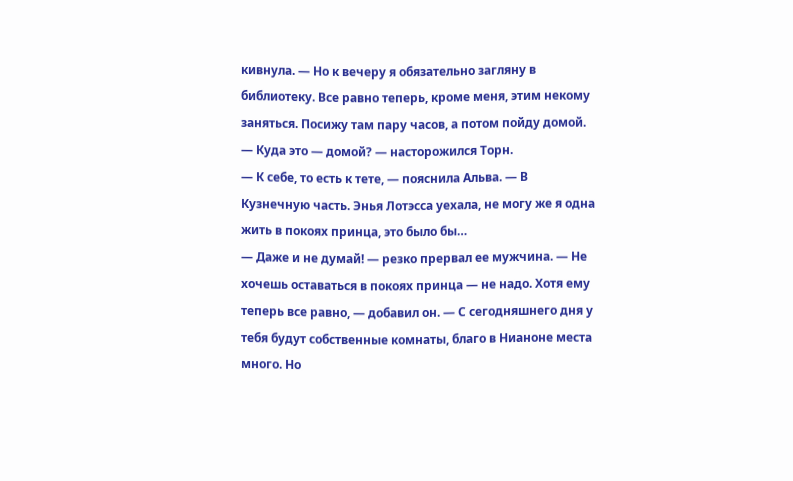кивнула. — Но к вечеру я обязательно загляну в библиотеку. Все равно теперь, кроме меня, этим некому заняться. Посижу там пару часов, а потом пойду домой.
— Куда это — домой? — насторожился Торн.
— К себе, то есть к тете, — пояснила Альва. — В Кузнечную часть. Энья Лотэсса уехала, не могу же я одна жить в покоях принца, это было бы…
— Даже и не думай! — резко прервал ее мужчина. — Не хочешь оставаться в покоях принца — не надо. Хотя ему теперь все равно, — добавил он. — С сегодняшнего дня у тебя будут собственные комнаты, благо в Нианоне места много. Но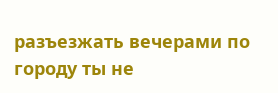разъезжать вечерами по городу ты не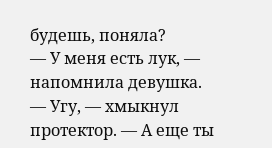будешь, поняла?
— У меня есть лук, — напомнила девушка.
— Угу, — хмыкнул протектор. — А еще ты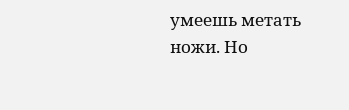умеешь метать ножи. Но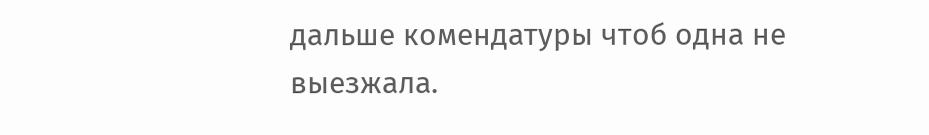дальше комендатуры чтоб одна не выезжала.